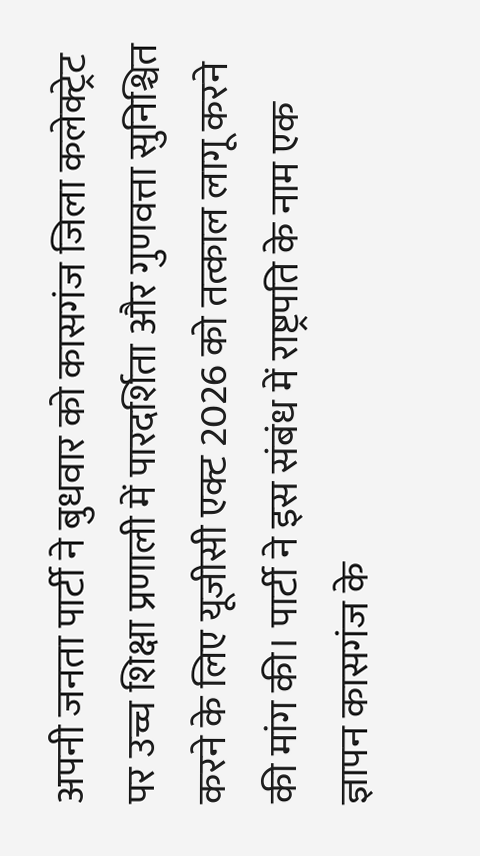अपनी जनता पार्टी ने बुधवार को कासगंज जिला कलेक्ट्रेट पर उच्च शिक्षा प्रणाली में पारदर्शिता और गुणवत्ता सुनिश्चित करने के लिए यूजीसी एक्ट 2026 को तत्काल लागू करने की मांग की। पार्टी ने इस संबंध में राष्ट्रपति के नाम एक ज्ञापन कासगंज के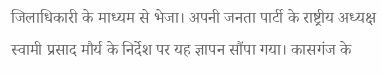जिलाधिकारी के माध्यम से भेजा। अपनी जनता पार्टी के राष्ट्रीय अध्यक्ष स्वामी प्रसाद मौर्य के निर्देश पर यह ज्ञापन सौंपा गया। कासगंज के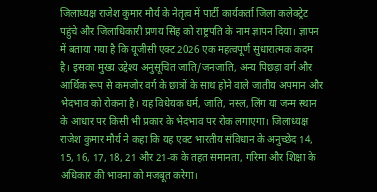जिलाध्यक्ष राजेश कुमार मौर्य के नेतृत्व में पार्टी कार्यकर्ता जिला कलेक्ट्रेट पहुंचे और जिलाधिकारी प्रणय सिंह को राष्ट्रपति के नाम ज्ञापन दिया। ज्ञापन में बताया गया है कि यूजीसी एक्ट 2026 एक महत्वपूर्ण सुधारात्मक कदम है। इसका मुख्य उद्देश्य अनुसूचित जाति/जनजाति, अन्य पिछड़ा वर्ग और आर्थिक रूप से कमजोर वर्ग के छात्रों के साथ होने वाले जातीय अपमान और भेदभाव को रोकना है। यह विधेयक धर्म, जाति, नस्ल, लिंग या जन्म स्थान के आधार पर किसी भी प्रकार के भेदभाव पर रोक लगाएगा। जिलाध्यक्ष राजेश कुमार मौर्य ने कहा कि यह एक्ट भारतीय संविधान के अनुच्छेद 14, 15, 16, 17, 18, 21 और 21-क के तहत समानता, गरिमा और शिक्षा के अधिकार की भावना को मजबूत करेगा।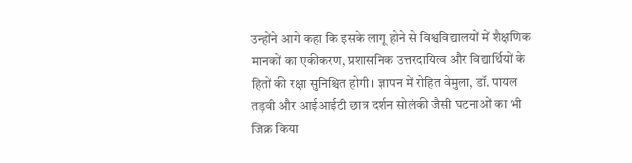उन्होंने आगे कहा कि इसके लागू होने से विश्वविद्यालयों में शैक्षणिक मानकों का एकीकरण, प्रशासनिक उत्तरदायित्व और विद्यार्थियों के हितों की रक्षा सुनिश्चित होगी। ज्ञापन में रोहित वेमुला, डॉ. पायल तड़वी और आईआईटी छात्र दर्शन सोलंकी जैसी घटनाओं का भी जिक्र किया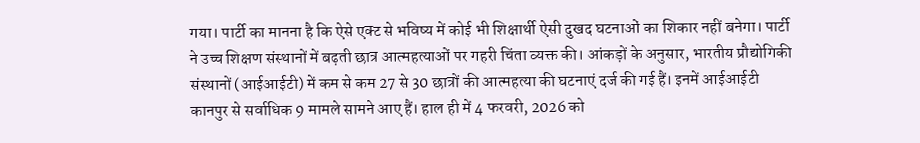गया। पार्टी का मानना है कि ऐसे एक्ट से भविष्य में कोई भी शिक्षार्थी ऐसी दुखद घटनाओं का शिकार नहीं बनेगा। पार्टी ने उच्च शिक्षण संस्थानों में बढ़ती छात्र आत्महत्याओं पर गहरी चिंता व्यक्त की। आंकड़ों के अनुसार, भारतीय प्रौद्योगिकी संस्थानों (आईआईटी) में कम से कम 27 से 30 छात्रों की आत्महत्या की घटनाएं दर्ज की गई हैं। इनमें आईआईटी कानपुर से सर्वाधिक 9 मामले सामने आए हैं। हाल ही में 4 फरवरी, 2026 को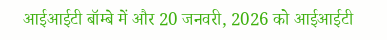आईआईटी बॉम्बे में और 20 जनवरी, 2026 को आईआईटी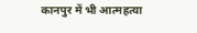कानपुर में भी आत्महत्या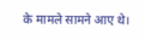के मामले सामने आए थे।